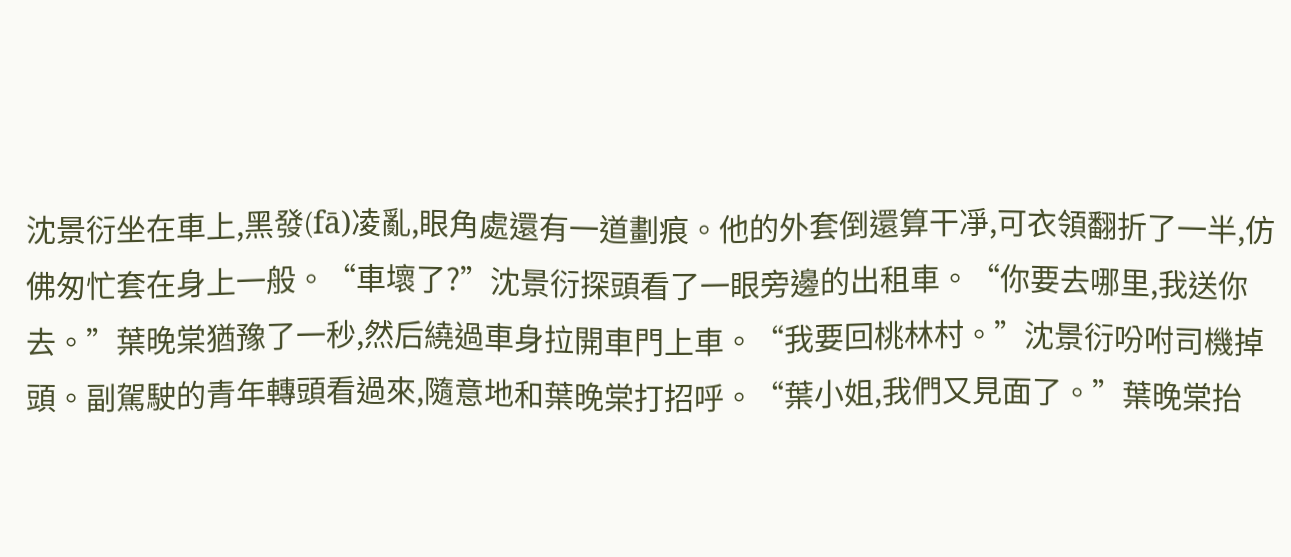沈景衍坐在車上,黑發(fā)凌亂,眼角處還有一道劃痕。他的外套倒還算干凈,可衣領翻折了一半,仿佛匆忙套在身上一般。“車壞了?”沈景衍探頭看了一眼旁邊的出租車。“你要去哪里,我送你去。”葉晚棠猶豫了一秒,然后繞過車身拉開車門上車。“我要回桃林村。”沈景衍吩咐司機掉頭。副駕駛的青年轉頭看過來,隨意地和葉晚棠打招呼。“葉小姐,我們又見面了。”葉晚棠抬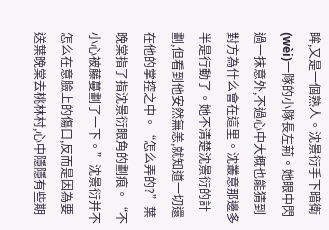眸,又是一個熟人。沈景衍手下暗衛(wèi)一隊的小隊長左荊。她眼中閃過一抹意外,不過心中大概也能猜到對方為什么會在這里。沈叢意那邊多半是行動了。她不清楚沈景衍的計劃,但看到他安然無恙,就知道一切還在他的掌控之中。“怎么弄的?”葉晚棠指了指沈景衍眼角的劃痕。“不小心被藤蔓劃了一下。”沈景衍并不怎么在意臉上的傷口,反而是因為要送葉晚棠去桃林村,心中隱隱有些期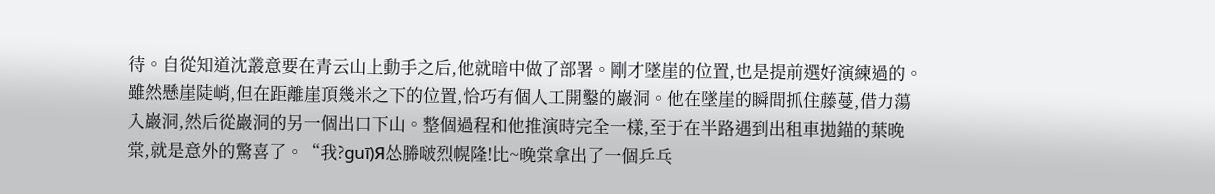待。自從知道沈叢意要在青云山上動手之后,他就暗中做了部署。剛才墜崖的位置,也是提前選好演練過的。雖然懸崖陡峭,但在距離崖頂幾米之下的位置,恰巧有個人工開鑿的巖洞。他在墜崖的瞬間抓住藤蔓,借力蕩入巖洞,然后從巖洞的另一個出口下山。整個過程和他推演時完全一樣,至于在半路遇到出租車拋錨的葉晚棠,就是意外的驚喜了。“我?guī)Я怂幐啵烈幌隆!比~晚棠拿出了一個乒乓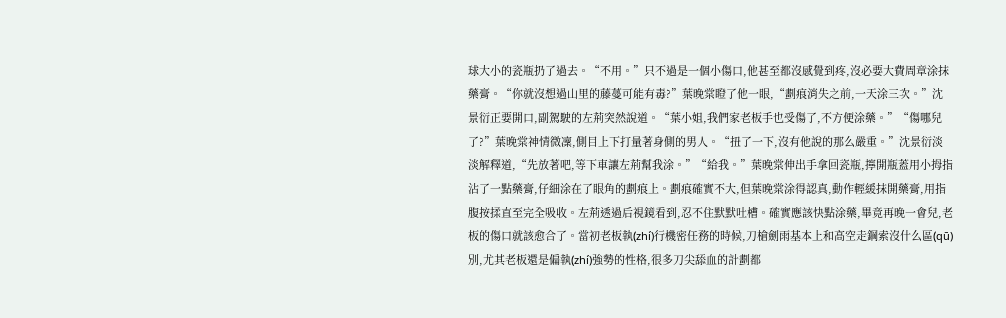球大小的瓷瓶扔了過去。“不用。”只不過是一個小傷口,他甚至都沒感覺到疼,沒必要大費周章涂抹藥膏。“你就沒想過山里的藤蔓可能有毒?”葉晚棠瞪了他一眼,“劃痕消失之前,一天涂三次。”沈景衍正要開口,副駕駛的左荊突然說道。“葉小姐,我們家老板手也受傷了,不方便涂藥。”“傷哪兒了?”葉晚棠神情微凜,側目上下打量著身側的男人。“扭了一下,沒有他說的那么嚴重。”沈景衍淡淡解釋道,“先放著吧,等下車讓左荊幫我涂。”“給我。”葉晚棠伸出手拿回瓷瓶,擰開瓶蓋用小拇指沾了一點藥膏,仔細涂在了眼角的劃痕上。劃痕確實不大,但葉晚棠涂得認真,動作輕緩抹開藥膏,用指腹按揉直至完全吸收。左荊透過后視鏡看到,忍不住默默吐槽。確實應該快點涂藥,畢竟再晚一會兒,老板的傷口就該愈合了。當初老板執(zhí)行機密任務的時候,刀槍劍雨基本上和高空走鋼索沒什么區(qū)別,尤其老板還是偏執(zhí)強勢的性格,很多刀尖舔血的計劃都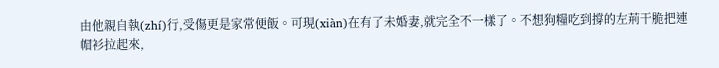由他親自執(zhí)行,受傷更是家常便飯。可現(xiàn)在有了未婚妻,就完全不一樣了。不想狗糧吃到撐的左荊干脆把連帽衫拉起來,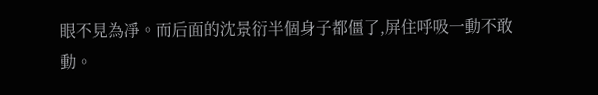眼不見為凈。而后面的沈景衍半個身子都僵了,屏住呼吸一動不敢動。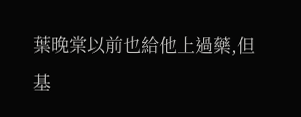葉晚棠以前也給他上過藥,但基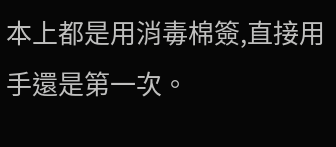本上都是用消毒棉簽,直接用手還是第一次。